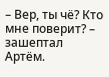– Вер, ты чё? Кто мне поверит? – зашептал Артём.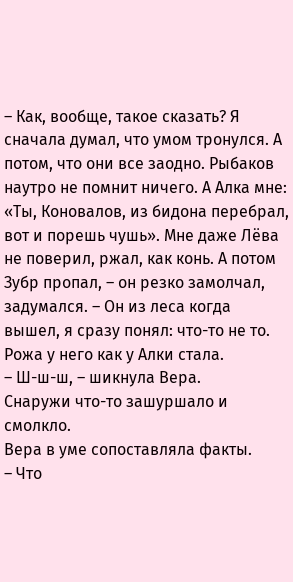– Как, вообще, такое сказать? Я сначала думал, что умом тронулся. А потом, что они все заодно. Рыбаков наутро не помнит ничего. А Алка мне: «Ты, Коновалов, из бидона перебрал, вот и порешь чушь». Мне даже Лёва не поверил, ржал, как конь. А потом Зубр пропал, – он резко замолчал, задумался. – Он из леса когда вышел, я сразу понял: что-то не то. Рожа у него как у Алки стала.
– Ш-ш-ш, – шикнула Вера.
Снаружи что-то зашуршало и смолкло.
Вера в уме сопоставляла факты.
– Что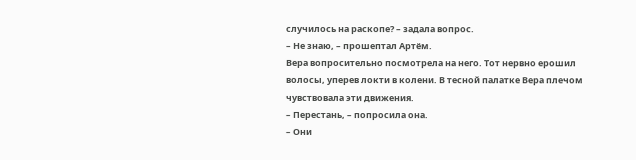случилось на раскопе? – задала вопрос.
– Не знаю, – прошептал Артём.
Вера вопросительно посмотрела на него. Тот нервно ерошил волосы, уперев локти в колени. В тесной палатке Вера плечом чувствовала эти движения.
– Перестань, – попросила она.
– Они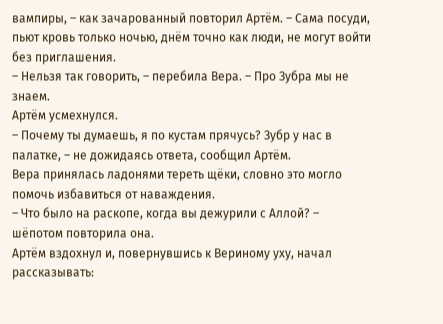вампиры, – как зачарованный повторил Артём. – Сама посуди, пьют кровь только ночью, днём точно как люди, не могут войти без приглашения.
– Нельзя так говорить, – перебила Вера. – Про Зубра мы не знаем.
Артём усмехнулся.
– Почему ты думаешь, я по кустам прячусь? Зубр у нас в палатке, – не дожидаясь ответа, сообщил Артём.
Вера принялась ладонями тереть щёки, словно это могло помочь избавиться от наваждения.
– Что было на раскопе, когда вы дежурили с Аллой? – шёпотом повторила она.
Артём вздохнул и, повернувшись к Вериному уху, начал рассказывать: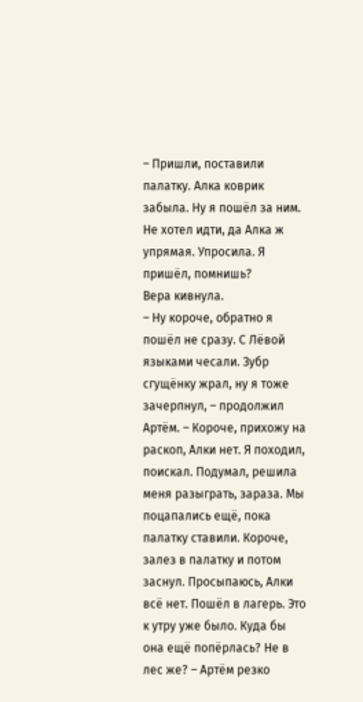– Пришли, поставили палатку. Алка коврик забыла. Ну я пошёл за ним. Не хотел идти, да Алка ж упрямая. Упросила. Я пришёл, помнишь?
Вера кивнула.
– Ну короче, обратно я пошёл не сразу. С Лёвой языками чесали. Зубр сгущёнку жрал, ну я тоже зачерпнул, – продолжил Артём. – Короче, прихожу на раскоп, Алки нет. Я походил, поискал. Подумал, решила меня разыграть, зараза. Мы поцапались ещё, пока палатку ставили. Короче, залез в палатку и потом заснул. Просыпаюсь, Алки всё нет. Пошёл в лагерь. Это к утру уже было. Куда бы она ещё попёрлась? Не в лес же? – Артём резко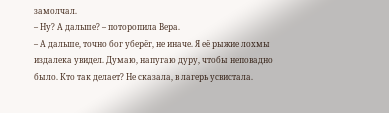замолчал.
– Ну? А дальше? – поторопила Вера.
– А дальше, точно бог уберёг, не иначе. Я её рыжие лохмы издалека увидел. Думаю, напугаю дуру, чтобы неповадно было. Кто так делает? Не сказала, в лагерь усвистала.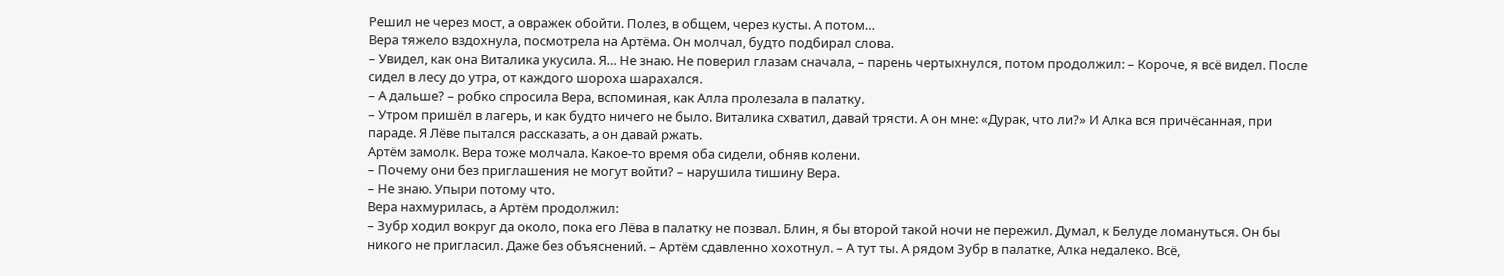Решил не через мост, а овражек обойти. Полез, в общем, через кусты. А потом…
Вера тяжело вздохнула, посмотрела на Артёма. Он молчал, будто подбирал слова.
– Увидел, как она Виталика укусила. Я… Не знаю. Не поверил глазам сначала, – парень чертыхнулся, потом продолжил: – Короче, я всё видел. После сидел в лесу до утра, от каждого шороха шарахался.
– А дальше? – робко спросила Вера, вспоминая, как Алла пролезала в палатку.
– Утром пришёл в лагерь, и как будто ничего не было. Виталика схватил, давай трясти. А он мне: «Дурак, что ли?» И Алка вся причёсанная, при параде. Я Лёве пытался рассказать, а он давай ржать.
Артём замолк. Вера тоже молчала. Какое-то время оба сидели, обняв колени.
– Почему они без приглашения не могут войти? – нарушила тишину Вера.
– Не знаю. Упыри потому что.
Вера нахмурилась, а Артём продолжил:
– Зубр ходил вокруг да около, пока его Лёва в палатку не позвал. Блин, я бы второй такой ночи не пережил. Думал, к Белуде ломануться. Он бы никого не пригласил. Даже без объяснений. – Артём сдавленно хохотнул. – А тут ты. А рядом Зубр в палатке, Алка недалеко. Всё,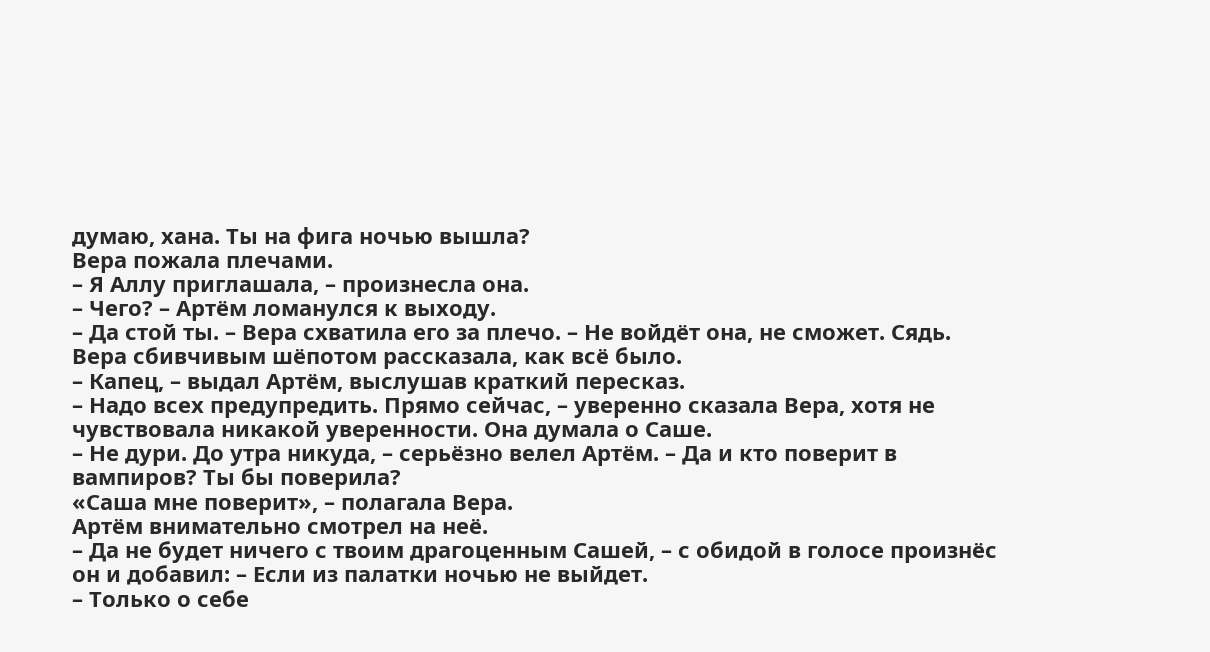думаю, хана. Ты на фига ночью вышла?
Вера пожала плечами.
– Я Аллу приглашала, – произнесла она.
– Чего? – Артём ломанулся к выходу.
– Да стой ты. – Вера схватила его за плечо. – Не войдёт она, не сможет. Сядь.
Вера сбивчивым шёпотом рассказала, как всё было.
– Капец, – выдал Артём, выслушав краткий пересказ.
– Надо всех предупредить. Прямо сейчас, – уверенно сказала Вера, хотя не чувствовала никакой уверенности. Она думала о Саше.
– Не дури. До утра никуда, – серьёзно велел Артём. – Да и кто поверит в вампиров? Ты бы поверила?
«Саша мне поверит», – полагала Вера.
Артём внимательно смотрел на неё.
– Да не будет ничего с твоим драгоценным Сашей, – с обидой в голосе произнёс он и добавил: – Если из палатки ночью не выйдет.
– Только о себе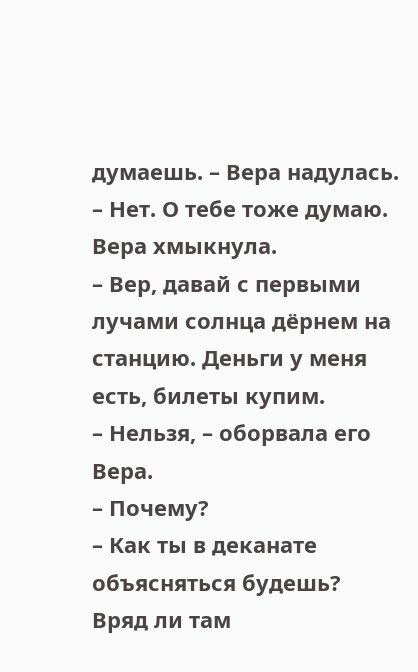думаешь. – Вера надулась.
– Нет. О тебе тоже думаю.
Вера хмыкнула.
– Вер, давай с первыми лучами солнца дёрнем на станцию. Деньги у меня есть, билеты купим.
– Нельзя, – оборвала его Вера.
– Почему?
– Как ты в деканате объясняться будешь? Вряд ли там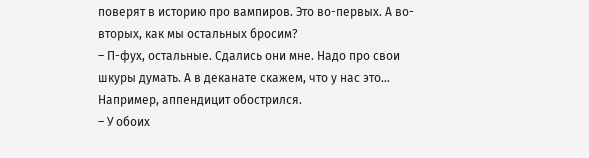поверят в историю про вампиров. Это во-первых. А во-вторых, как мы остальных бросим?
– П-фух, остальные. Сдались они мне. Надо про свои шкуры думать. А в деканате скажем, что у нас это… Например, аппендицит обострился.
– У обоих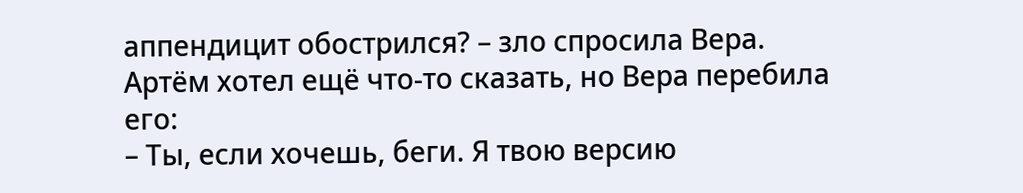аппендицит обострился? – зло спросила Вера.
Артём хотел ещё что-то сказать, но Вера перебила его:
– Ты, если хочешь, беги. Я твою версию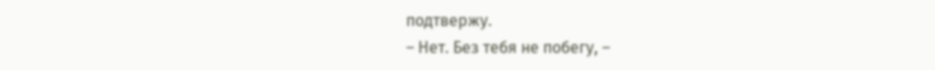подтвержу.
– Нет. Без тебя не побегу, –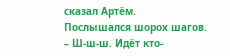сказал Артём.
Послышался шорох шагов.
– Ш-ш-ш. Идёт кто-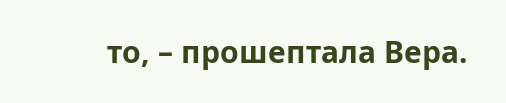то, – прошептала Вера.